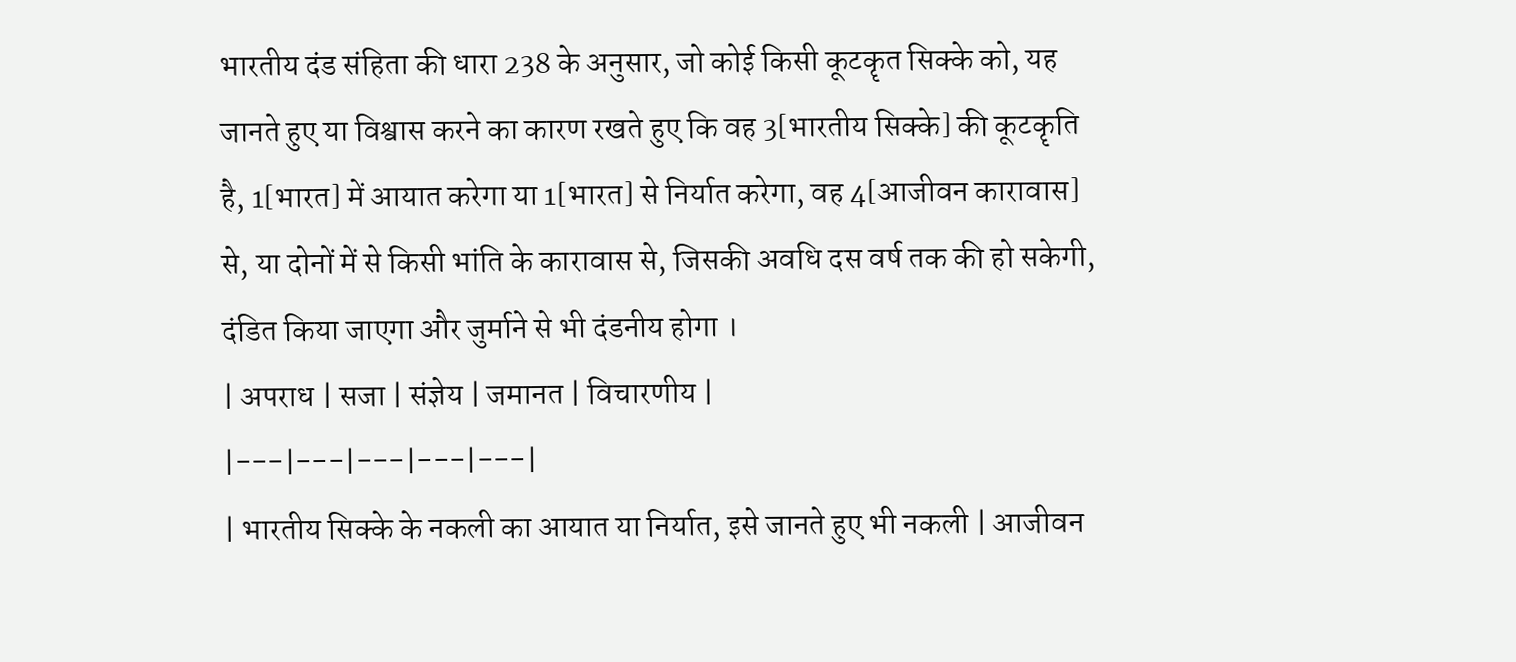भारतीय दंड संहिता की धारा 238 के अनुसार, जो कोई किसी कूटकॄत सिक्के को, यह जानते हुए या विश्वास करने का कारण रखते हुए कि वह 3[भारतीय सिक्के] की कूटकॄति है, 1[भारत] में आयात करेगा या 1[भारत] से निर्यात करेगा, वह 4[आजीवन कारावास] से, या दोनों में से किसी भांति के कारावास से, जिसकी अवधि दस वर्ष तक की हो सकेगी, दंडित किया जाएगा और जुर्माने से भी दंडनीय होगा ।
| अपराध | सजा | संज्ञेय | जमानत | विचारणीय |
|---|---|---|---|---|
| भारतीय सिक्के के नकली का आयात या निर्यात, इसे जानते हुए भी नकली | आजीवन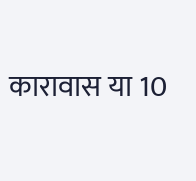कारावास या 10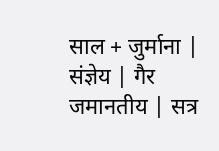साल + जुर्माना | संज्ञेय | गैर जमानतीय | सत्र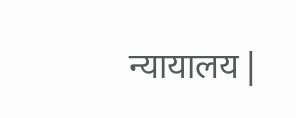न्यायालय |